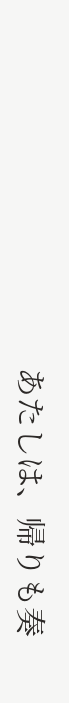あたしは、帰りも奏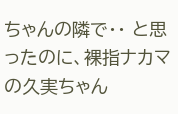ちゃんの隣で・・ と思ったのに、裸指ナカマの久実ちゃん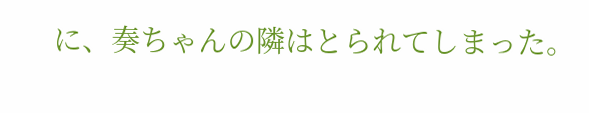に、奏ちゃんの隣はとられてしまった。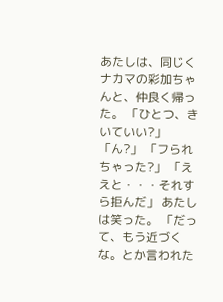あたしは、同じくナカマの彩加ちゃんと、仲良く帰った。 「ひとつ、きいていい?」 「ん?」 「フられちゃった?」 「ええと・・・それすら拒んだ」 あたしは笑った。 「だって、もう近づくな。とか言われた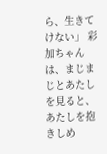ら、生きてけない」 彩加ちゃんは、まじまじとあたしを見ると、あたしを抱きしめ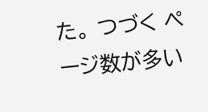た。 つづく ページ数が多い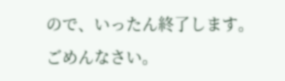ので、いったん終了します。 ごめんなさい。